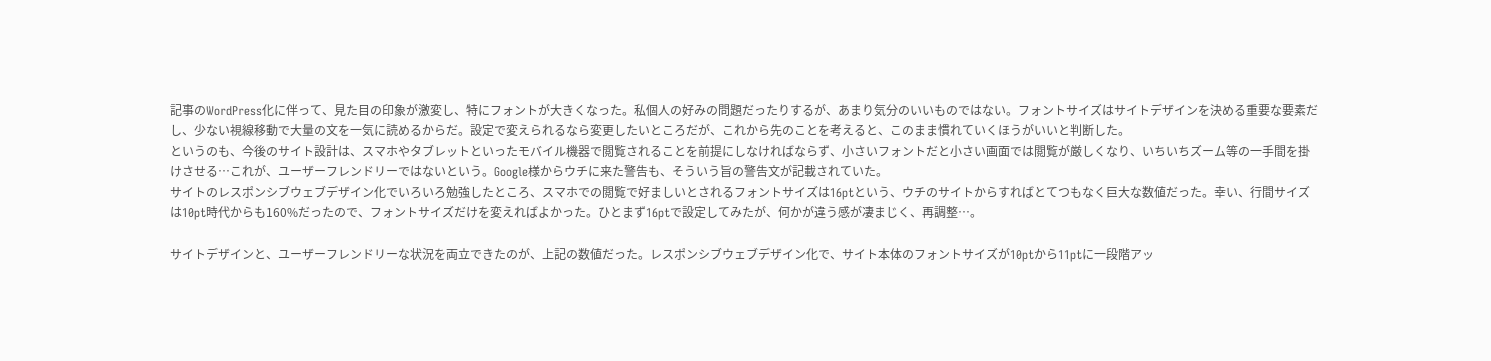記事のWordPress化に伴って、見た目の印象が激変し、特にフォントが大きくなった。私個人の好みの問題だったりするが、あまり気分のいいものではない。フォントサイズはサイトデザインを決める重要な要素だし、少ない視線移動で大量の文を一気に読めるからだ。設定で変えられるなら変更したいところだが、これから先のことを考えると、このまま慣れていくほうがいいと判断した。
というのも、今後のサイト設計は、スマホやタブレットといったモバイル機器で閲覧されることを前提にしなければならず、小さいフォントだと小さい画面では閲覧が厳しくなり、いちいちズーム等の一手間を掛けさせる…これが、ユーザーフレンドリーではないという。Google様からウチに来た警告も、そういう旨の警告文が記載されていた。
サイトのレスポンシブウェブデザイン化でいろいろ勉強したところ、スマホでの閲覧で好ましいとされるフォントサイズは16ptという、ウチのサイトからすればとてつもなく巨大な数値だった。幸い、行間サイズは10pt時代からも160%だったので、フォントサイズだけを変えればよかった。ひとまず16ptで設定してみたが、何かが違う感が凄まじく、再調整…。

サイトデザインと、ユーザーフレンドリーな状況を両立できたのが、上記の数値だった。レスポンシブウェブデザイン化で、サイト本体のフォントサイズが10ptから11ptに一段階アッ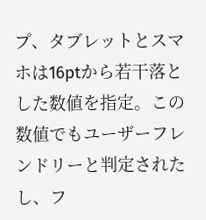プ、タブレットとスマホは16ptから若干落とした数値を指定。この数値でもユーザーフレンドリーと判定されたし、フ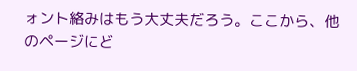ォント絡みはもう大丈夫だろう。ここから、他のページにど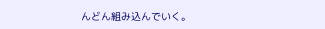んどん組み込んでいく。